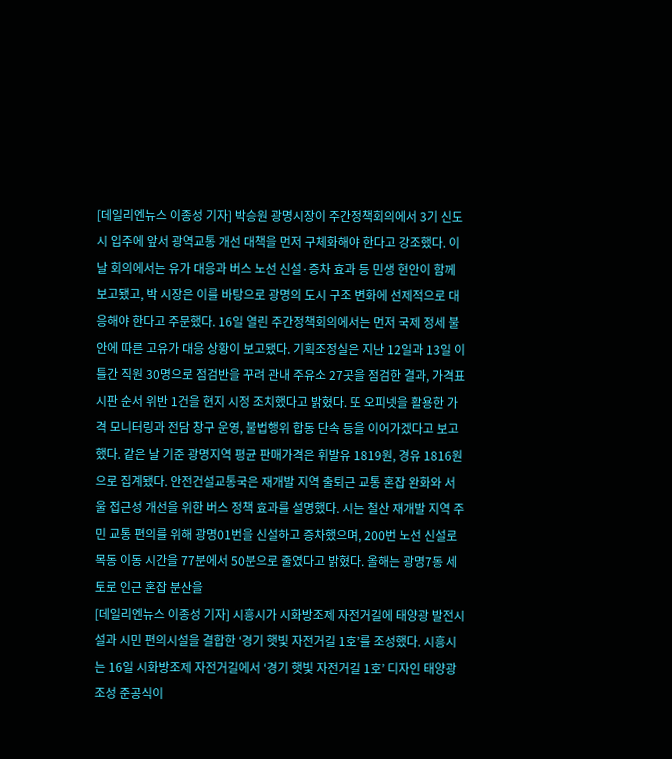[데일리엔뉴스 이종성 기자] 박승원 광명시장이 주간정책회의에서 3기 신도시 입주에 앞서 광역교통 개선 대책을 먼저 구체화해야 한다고 강조했다. 이날 회의에서는 유가 대응과 버스 노선 신설·증차 효과 등 민생 현안이 함께 보고됐고, 박 시장은 이를 바탕으로 광명의 도시 구조 변화에 선제적으로 대응해야 한다고 주문했다. 16일 열린 주간정책회의에서는 먼저 국제 정세 불안에 따른 고유가 대응 상황이 보고됐다. 기획조정실은 지난 12일과 13일 이틀간 직원 30명으로 점검반을 꾸려 관내 주유소 27곳을 점검한 결과, 가격표시판 순서 위반 1건을 현지 시정 조치했다고 밝혔다. 또 오피넷을 활용한 가격 모니터링과 전담 창구 운영, 불법행위 합동 단속 등을 이어가겠다고 보고했다. 같은 날 기준 광명지역 평균 판매가격은 휘발유 1819원, 경유 1816원으로 집계됐다. 안전건설교통국은 재개발 지역 출퇴근 교통 혼잡 완화와 서울 접근성 개선을 위한 버스 정책 효과를 설명했다. 시는 철산 재개발 지역 주민 교통 편의를 위해 광명01번을 신설하고 증차했으며, 200번 노선 신설로 목동 이동 시간을 77분에서 50분으로 줄였다고 밝혔다. 올해는 광명7동 세토로 인근 혼잡 분산을
[데일리엔뉴스 이종성 기자] 시흥시가 시화방조제 자전거길에 태양광 발전시설과 시민 편의시설을 결합한 ‘경기 햇빛 자전거길 1호’를 조성했다. 시흥시는 16일 시화방조제 자전거길에서 ‘경기 햇빛 자전거길 1호’ 디자인 태양광 조성 준공식이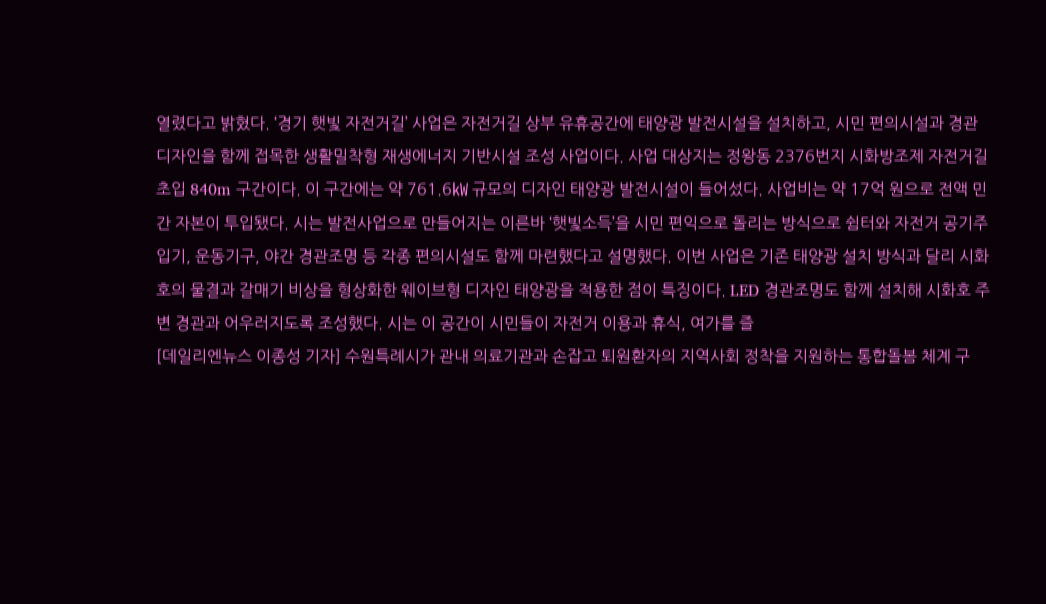열렸다고 밝혔다. ‘경기 햇빛 자전거길’ 사업은 자전거길 상부 유휴공간에 태양광 발전시설을 설치하고, 시민 편의시설과 경관 디자인을 함께 접목한 생활밀착형 재생에너지 기반시설 조성 사업이다. 사업 대상지는 정왕동 2376번지 시화방조제 자전거길 초입 840m 구간이다. 이 구간에는 약 761.6㎾ 규모의 디자인 태양광 발전시설이 들어섰다. 사업비는 약 17억 원으로 전액 민간 자본이 투입됐다. 시는 발전사업으로 만들어지는 이른바 ‘햇빛소득’을 시민 편익으로 돌리는 방식으로 쉼터와 자전거 공기주입기, 운동기구, 야간 경관조명 등 각종 편의시설도 함께 마련했다고 설명했다. 이번 사업은 기존 태양광 설치 방식과 달리 시화호의 물결과 갈매기 비상을 형상화한 웨이브형 디자인 태양광을 적용한 점이 특징이다. LED 경관조명도 함께 설치해 시화호 주변 경관과 어우러지도록 조성했다. 시는 이 공간이 시민들이 자전거 이용과 휴식, 여가를 즐
[데일리엔뉴스 이종성 기자] 수원특례시가 관내 의료기관과 손잡고 퇴원환자의 지역사회 정착을 지원하는 통합돌봄 체계 구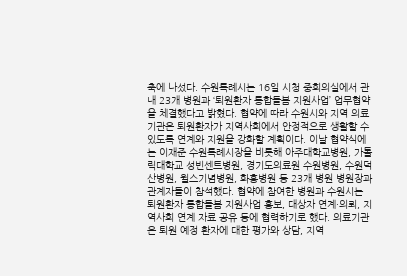축에 나섰다. 수원특례시는 16일 시청 중회의실에서 관내 23개 병원과 ‘퇴원환자 통합돌봄 지원사업’ 업무협약을 체결했다고 밝혔다. 협약에 따라 수원시와 지역 의료기관은 퇴원환자가 지역사회에서 안정적으로 생활할 수 있도록 연계와 지원을 강화할 계획이다. 이날 협약식에는 이재준 수원특례시장을 비롯해 아주대학교병원, 가톨릭대학교 성빈센트병원, 경기도의료원 수원병원, 수원덕산병원, 윌스기념병원, 화홍병원 등 23개 병원 병원장과 관계자들이 참석했다. 협약에 참여한 병원과 수원시는 퇴원환자 통합돌봄 지원사업 홍보, 대상자 연계·의뢰, 지역사회 연계 자료 공유 등에 협력하기로 했다. 의료기관은 퇴원 예정 환자에 대한 평가와 상담, 지역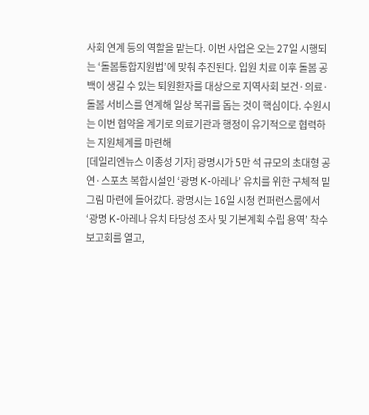사회 연계 등의 역할을 맡는다. 이번 사업은 오는 27일 시행되는 ‘돌봄통합지원법’에 맞춰 추진된다. 입원 치료 이후 돌봄 공백이 생길 수 있는 퇴원환자를 대상으로 지역사회 보건·의료·돌봄 서비스를 연계해 일상 복귀를 돕는 것이 핵심이다. 수원시는 이번 협약을 계기로 의료기관과 행정이 유기적으로 협력하는 지원체계를 마련해
[데일리엔뉴스 이종성 기자] 광명시가 5만 석 규모의 초대형 공연·스포츠 복합시설인 ‘광명 K-아레나’ 유치를 위한 구체적 밑그림 마련에 들어갔다. 광명시는 16일 시청 컨퍼런스룸에서 ‘광명 K-아레나 유치 타당성 조사 및 기본계획 수립 용역’ 착수보고회를 열고,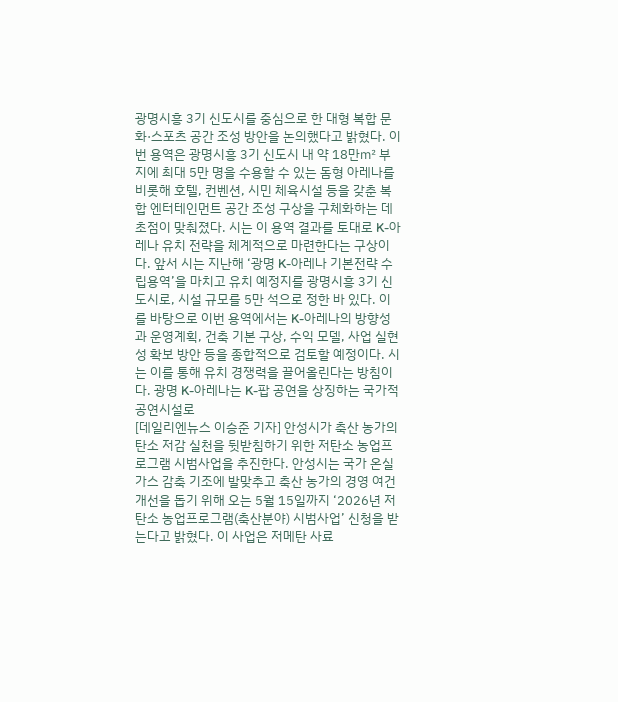광명시흥 3기 신도시를 중심으로 한 대형 복합 문화·스포츠 공간 조성 방안을 논의했다고 밝혔다. 이번 용역은 광명시흥 3기 신도시 내 약 18만㎡ 부지에 최대 5만 명을 수용할 수 있는 돔형 아레나를 비롯해 호텔, 컨벤션, 시민 체육시설 등을 갖춘 복합 엔터테인먼트 공간 조성 구상을 구체화하는 데 초점이 맞춰졌다. 시는 이 용역 결과를 토대로 K-아레나 유치 전략을 체계적으로 마련한다는 구상이다. 앞서 시는 지난해 ‘광명 K-아레나 기본전략 수립용역’을 마치고 유치 예정지를 광명시흥 3기 신도시로, 시설 규모를 5만 석으로 정한 바 있다. 이를 바탕으로 이번 용역에서는 K-아레나의 방향성과 운영계획, 건축 기본 구상, 수익 모델, 사업 실현성 확보 방안 등을 종합적으로 검토할 예정이다. 시는 이를 통해 유치 경쟁력을 끌어올린다는 방침이다. 광명 K-아레나는 K-팝 공연을 상징하는 국가적 공연시설로
[데일리엔뉴스 이승준 기자] 안성시가 축산 농가의 탄소 저감 실천을 뒷받침하기 위한 저탄소 농업프로그램 시범사업을 추진한다. 안성시는 국가 온실가스 감축 기조에 발맞추고 축산 농가의 경영 여건 개선을 돕기 위해 오는 5월 15일까지 ‘2026년 저탄소 농업프로그램(축산분야) 시범사업’ 신청을 받는다고 밝혔다. 이 사업은 저메탄 사료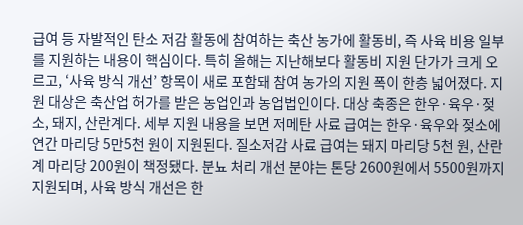급여 등 자발적인 탄소 저감 활동에 참여하는 축산 농가에 활동비, 즉 사육 비용 일부를 지원하는 내용이 핵심이다. 특히 올해는 지난해보다 활동비 지원 단가가 크게 오르고, ‘사육 방식 개선’ 항목이 새로 포함돼 참여 농가의 지원 폭이 한층 넓어졌다. 지원 대상은 축산업 허가를 받은 농업인과 농업법인이다. 대상 축종은 한우·육우·젖소, 돼지, 산란계다. 세부 지원 내용을 보면 저메탄 사료 급여는 한우·육우와 젖소에 연간 마리당 5만5천 원이 지원된다. 질소저감 사료 급여는 돼지 마리당 5천 원, 산란계 마리당 200원이 책정됐다. 분뇨 처리 개선 분야는 톤당 2600원에서 5500원까지 지원되며, 사육 방식 개선은 한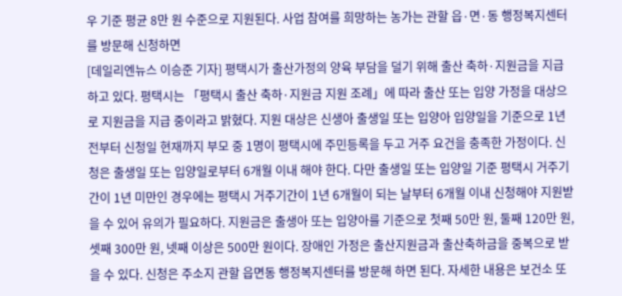우 기준 평균 8만 원 수준으로 지원된다. 사업 참여를 희망하는 농가는 관할 읍·면·동 행정복지센터를 방문해 신청하면
[데일리엔뉴스 이승준 기자] 평택시가 출산가정의 양육 부담을 덜기 위해 출산 축하·지원금을 지급하고 있다. 평택시는 「평택시 출산 축하·지원금 지원 조례」에 따라 출산 또는 입양 가정을 대상으로 지원금을 지급 중이라고 밝혔다. 지원 대상은 신생아 출생일 또는 입양아 입양일을 기준으로 1년 전부터 신청일 현재까지 부모 중 1명이 평택시에 주민등록을 두고 거주 요건을 충족한 가정이다. 신청은 출생일 또는 입양일로부터 6개월 이내 해야 한다. 다만 출생일 또는 입양일 기준 평택시 거주기간이 1년 미만인 경우에는 평택시 거주기간이 1년 6개월이 되는 날부터 6개월 이내 신청해야 지원받을 수 있어 유의가 필요하다. 지원금은 출생아 또는 입양아를 기준으로 첫째 50만 원, 둘째 120만 원, 셋째 300만 원, 넷째 이상은 500만 원이다. 장애인 가정은 출산지원금과 출산축하금을 중복으로 받을 수 있다. 신청은 주소지 관할 읍면동 행정복지센터를 방문해 하면 된다. 자세한 내용은 보건소 또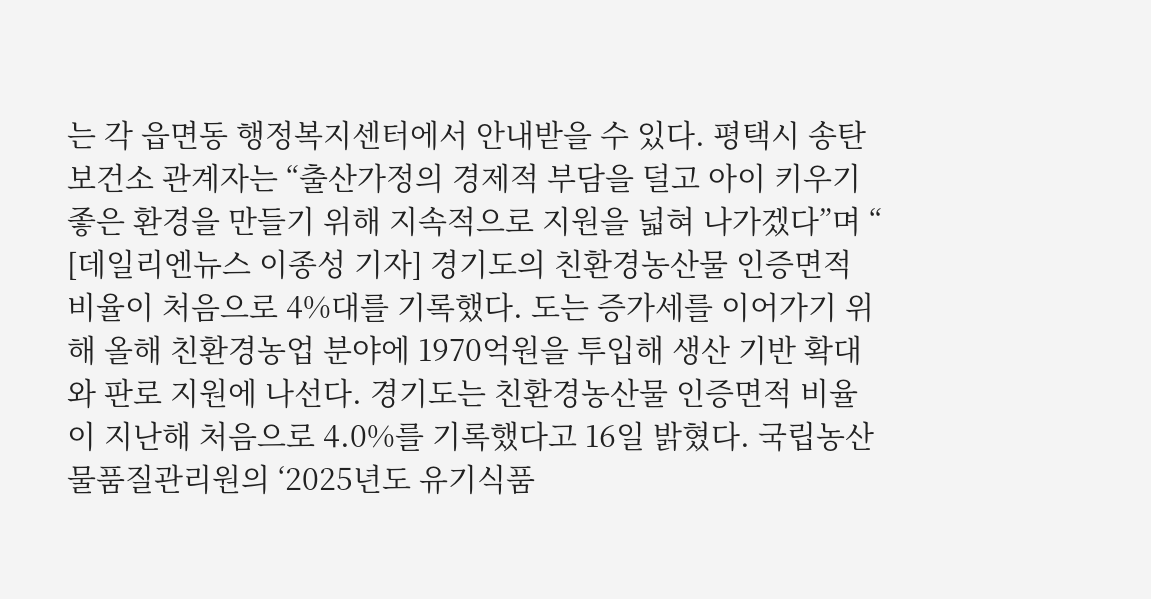는 각 읍면동 행정복지센터에서 안내받을 수 있다. 평택시 송탄보건소 관계자는 “출산가정의 경제적 부담을 덜고 아이 키우기 좋은 환경을 만들기 위해 지속적으로 지원을 넓혀 나가겠다”며 “
[데일리엔뉴스 이종성 기자] 경기도의 친환경농산물 인증면적 비율이 처음으로 4%대를 기록했다. 도는 증가세를 이어가기 위해 올해 친환경농업 분야에 1970억원을 투입해 생산 기반 확대와 판로 지원에 나선다. 경기도는 친환경농산물 인증면적 비율이 지난해 처음으로 4.0%를 기록했다고 16일 밝혔다. 국립농산물품질관리원의 ‘2025년도 유기식품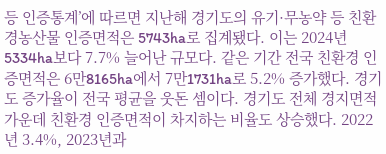등 인증통계’에 따르면 지난해 경기도의 유기·무농약 등 친환경농산물 인증면적은 5743ha로 집계됐다. 이는 2024년 5334ha보다 7.7% 늘어난 규모다. 같은 기간 전국 친환경 인증면적은 6만8165ha에서 7만1731ha로 5.2% 증가했다. 경기도 증가율이 전국 평균을 웃돈 셈이다. 경기도 전체 경지면적 가운데 친환경 인증면적이 차지하는 비율도 상승했다. 2022년 3.4%, 2023년과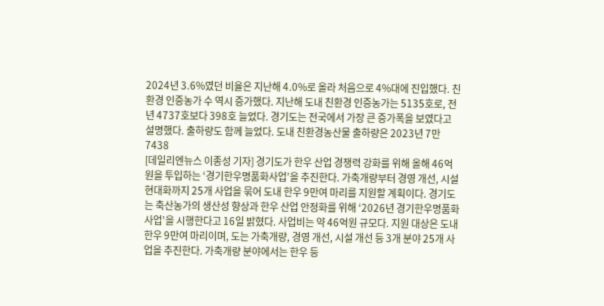2024년 3.6%였던 비율은 지난해 4.0%로 올라 처음으로 4%대에 진입했다. 친환경 인증농가 수 역시 증가했다. 지난해 도내 친환경 인증농가는 5135호로, 전년 4737호보다 398호 늘었다. 경기도는 전국에서 가장 큰 증가폭을 보였다고 설명했다. 출하량도 함께 늘었다. 도내 친환경농산물 출하량은 2023년 7만7438
[데일리엔뉴스 이종성 기자] 경기도가 한우 산업 경쟁력 강화를 위해 올해 46억원을 투입하는 ‘경기한우명품화사업’을 추진한다. 가축개량부터 경영 개선, 시설 현대화까지 25개 사업을 묶어 도내 한우 9만여 마리를 지원할 계획이다. 경기도는 축산농가의 생산성 향상과 한우 산업 안정화를 위해 ‘2026년 경기한우명품화사업’을 시행한다고 16일 밝혔다. 사업비는 약 46억원 규모다. 지원 대상은 도내 한우 9만여 마리이며, 도는 가축개량, 경영 개선, 시설 개선 등 3개 분야 25개 사업을 추진한다. 가축개량 분야에서는 한우 등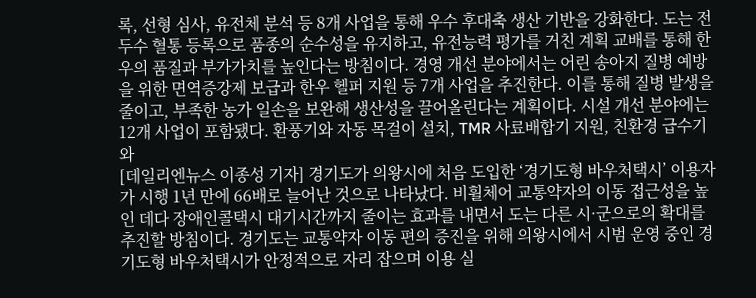록, 선형 심사, 유전체 분석 등 8개 사업을 통해 우수 후대축 생산 기반을 강화한다. 도는 전 두수 혈통 등록으로 품종의 순수성을 유지하고, 유전능력 평가를 거친 계획 교배를 통해 한우의 품질과 부가가치를 높인다는 방침이다. 경영 개선 분야에서는 어린 송아지 질병 예방을 위한 면역증강제 보급과 한우 헬퍼 지원 등 7개 사업을 추진한다. 이를 통해 질병 발생을 줄이고, 부족한 농가 일손을 보완해 생산성을 끌어올린다는 계획이다. 시설 개선 분야에는 12개 사업이 포함됐다. 환풍기와 자동 목걸이 설치, TMR 사료배합기 지원, 친환경 급수기와
[데일리엔뉴스 이종성 기자] 경기도가 의왕시에 처음 도입한 ‘경기도형 바우처택시’ 이용자가 시행 1년 만에 66배로 늘어난 것으로 나타났다. 비휠체어 교통약자의 이동 접근성을 높인 데다 장애인콜택시 대기시간까지 줄이는 효과를 내면서 도는 다른 시·군으로의 확대를 추진할 방침이다. 경기도는 교통약자 이동 편의 증진을 위해 의왕시에서 시범 운영 중인 경기도형 바우처택시가 안정적으로 자리 잡으며 이용 실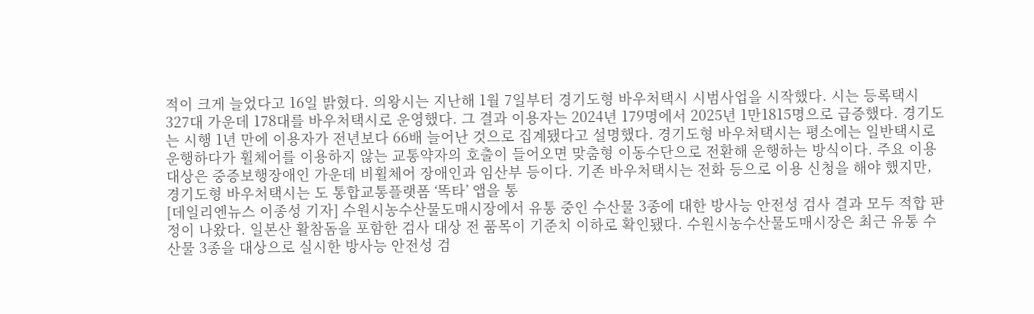적이 크게 늘었다고 16일 밝혔다. 의왕시는 지난해 1월 7일부터 경기도형 바우처택시 시범사업을 시작했다. 시는 등록택시 327대 가운데 178대를 바우처택시로 운영했다. 그 결과 이용자는 2024년 179명에서 2025년 1만1815명으로 급증했다. 경기도는 시행 1년 만에 이용자가 전년보다 66배 늘어난 것으로 집계됐다고 설명했다. 경기도형 바우처택시는 평소에는 일반택시로 운행하다가 휠체어를 이용하지 않는 교통약자의 호출이 들어오면 맞춤형 이동수단으로 전환해 운행하는 방식이다. 주요 이용 대상은 중증보행장애인 가운데 비휠체어 장애인과 임산부 등이다. 기존 바우처택시는 전화 등으로 이용 신청을 해야 했지만, 경기도형 바우처택시는 도 통합교통플랫폼 ‘똑타’ 앱을 통
[데일리엔뉴스 이종성 기자] 수원시농수산물도매시장에서 유통 중인 수산물 3종에 대한 방사능 안전성 검사 결과 모두 적합 판정이 나왔다. 일본산 활참돔을 포함한 검사 대상 전 품목이 기준치 이하로 확인됐다. 수원시농수산물도매시장은 최근 유통 수산물 3종을 대상으로 실시한 방사능 안전성 검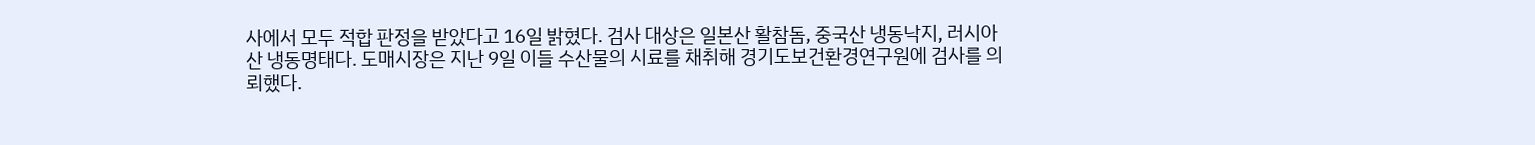사에서 모두 적합 판정을 받았다고 16일 밝혔다. 검사 대상은 일본산 활참돔, 중국산 냉동낙지, 러시아산 냉동명태다. 도매시장은 지난 9일 이들 수산물의 시료를 채취해 경기도보건환경연구원에 검사를 의뢰했다.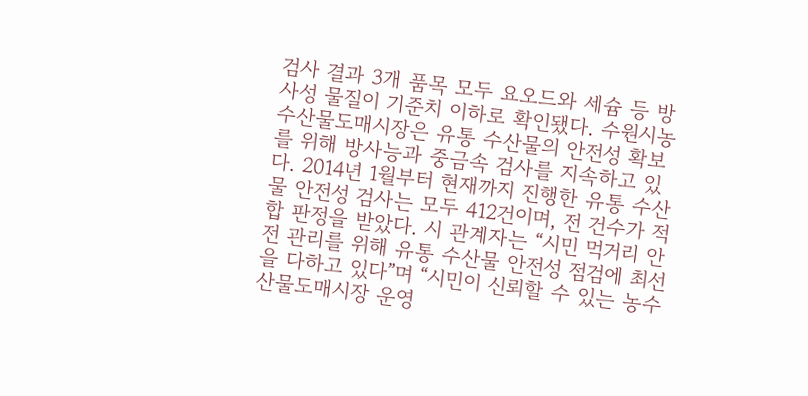검사 결과 3개 품목 모두 요오드와 세슘 등 방사성 물질이 기준치 이하로 확인됐다. 수원시농수산물도매시장은 유통 수산물의 안전성 확보를 위해 방사능과 중금속 검사를 지속하고 있다. 2014년 1월부터 현재까지 진행한 유통 수산물 안전성 검사는 모두 412건이며, 전 건수가 적합 판정을 받았다. 시 관계자는 “시민 먹거리 안전 관리를 위해 유통 수산물 안전성 점검에 최선을 다하고 있다”며 “시민이 신뢰할 수 있는 농수산물도매시장 운영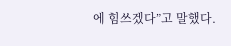에 힘쓰겠다”고 말했다.